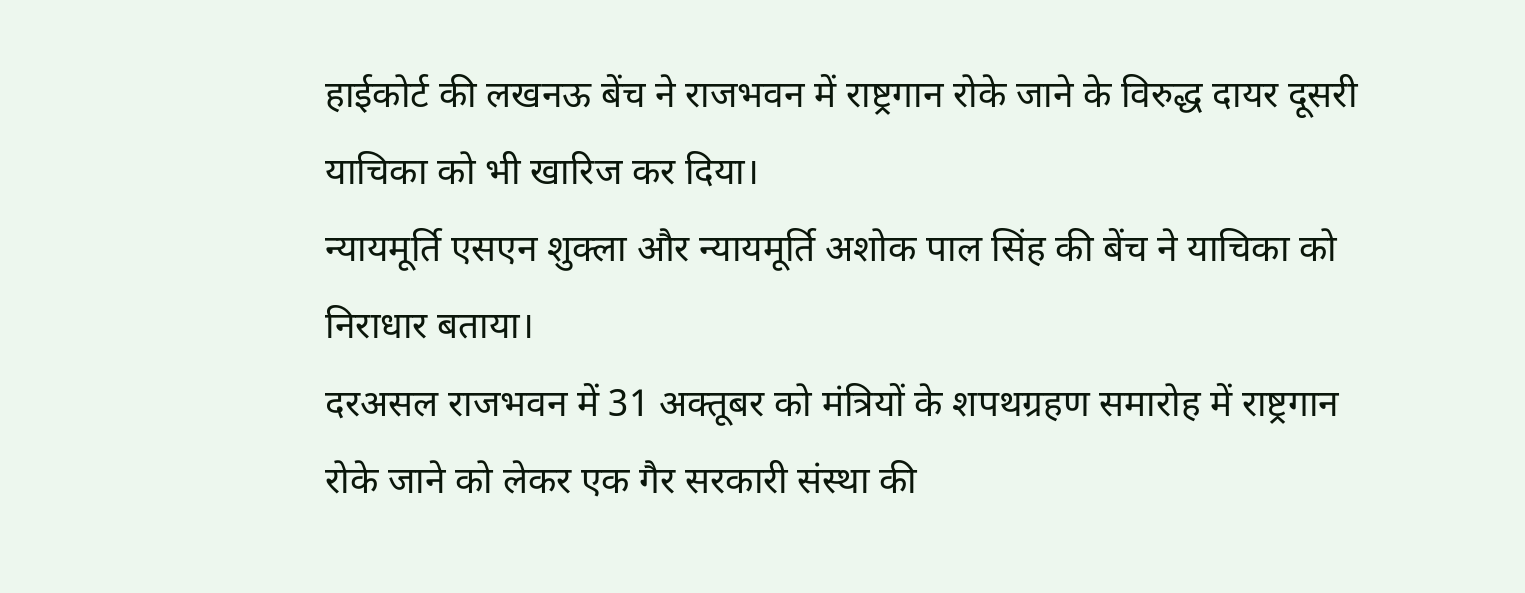हाईकोर्ट की लखनऊ बेंच ने राजभवन में राष्ट्रगान रोके जाने के विरुद्ध दायर दूसरी याचिका को भी खारिज कर दिया।
न्यायमूर्ति एसएन शुक्ला और न्यायमूर्ति अशोक पाल सिंह की बेंच ने याचिका को निराधार बताया।
दरअसल राजभवन में 31 अक्तूबर को मंत्रियों के शपथग्रहण समारोह में राष्ट्रगान रोके जाने को लेकर एक गैर सरकारी संस्था की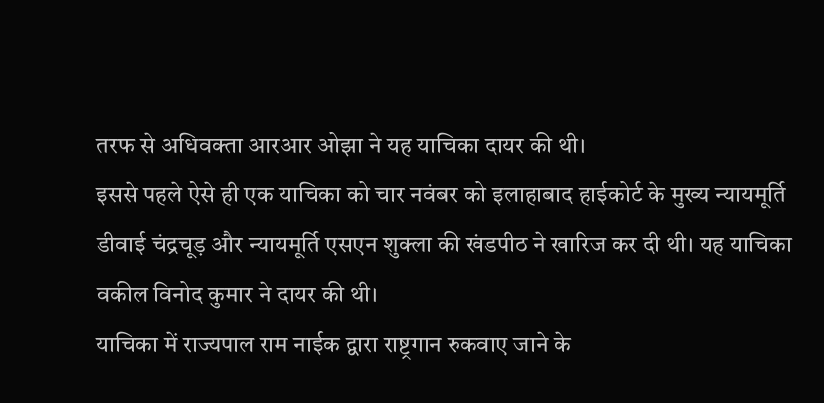तरफ से अधिवक्ता आरआर ओझा ने यह याचिका दायर की थी।
इससे पहले ऐसे ही एक याचिका को चार नवंबर को इलाहाबाद हाईकोर्ट के मुख्य न्यायमूर्ति डीवाई चंद्रचूड़ और न्यायमूर्ति एसएन शुक्ला की खंडपीठ ने खारिज कर दी थी। यह याचिका वकील विनोद कुमार ने दायर की थी।
याचिका में राज्यपाल राम नाईक द्वारा राष्ट्रगान रुकवाए जाने के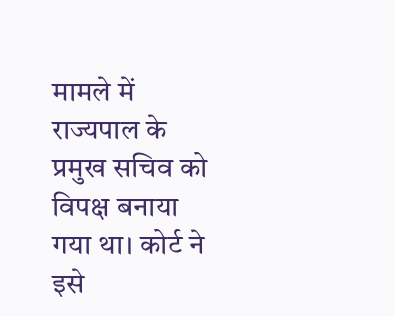मामले में राज्यपाल के प्रमुख सचिव को विपक्ष बनाया गया था। कोर्ट ने इसे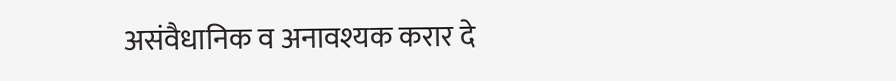असंवैधानिक व अनावश्यक करार दे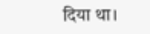दिया था।